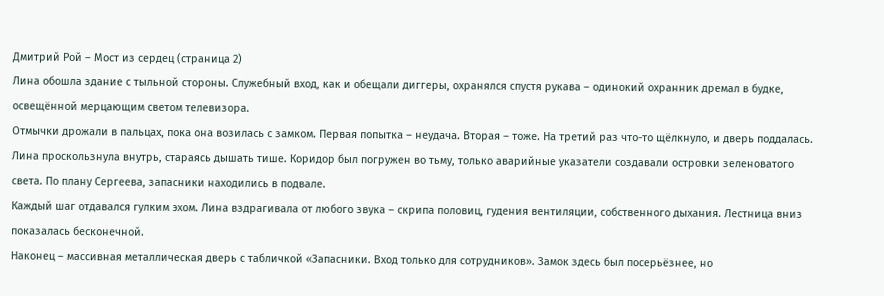Дмитрий Рой – Мост из сердец (страница 2)
Лина обошла здание с тыльной стороны. Служебный вход, как и обещали диггеры, охранялся спустя рукава – одинокий охранник дремал в будке, освещённой мерцающим светом телевизора.
Отмычки дрожали в пальцах, пока она возилась с замком. Первая попытка – неудача. Вторая – тоже. На третий раз что-то щёлкнуло, и дверь поддалась.
Лина проскользнула внутрь, стараясь дышать тише. Коридор был погружен во тьму, только аварийные указатели создавали островки зеленоватого света. По плану Сергеева, запасники находились в подвале.
Каждый шаг отдавался гулким эхом. Лина вздрагивала от любого звука – скрипа половиц, гудения вентиляции, собственного дыхания. Лестница вниз показалась бесконечной.
Наконец – массивная металлическая дверь с табличкой «Запасники. Вход только для сотрудников». Замок здесь был посерьёзнее, но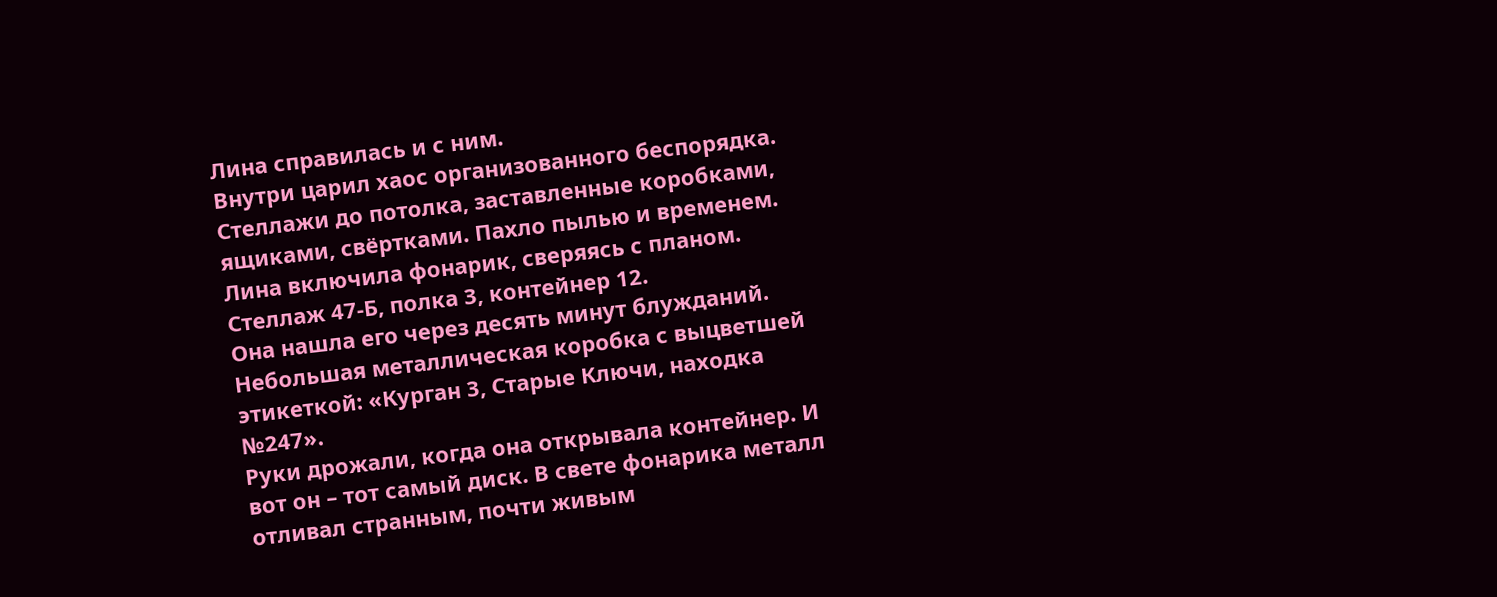Лина справилась и с ним.
Внутри царил хаос организованного беспорядка. Стеллажи до потолка, заставленные коробками, ящиками, свёртками. Пахло пылью и временем. Лина включила фонарик, сверяясь с планом.
Стеллаж 47-Б, полка 3, контейнер 12.
Она нашла его через десять минут блужданий. Небольшая металлическая коробка с выцветшей этикеткой: «Курган 3, Старые Ключи, находка №247».
Руки дрожали, когда она открывала контейнер. И вот он – тот самый диск. В свете фонарика металл отливал странным, почти живым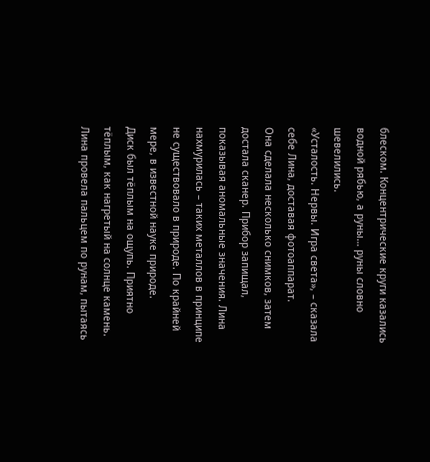блеском. Концентрические круги казались водной рябью, а руны… руны словно шевелились.
«Усталость. Нервы. Игра света», – сказала себе Лина, доставая фотоаппарат.
Она сделала несколько снимков, затем достала сканер. Прибор запищал, показывая аномальные значения. Лина нахмурилась – таких металлов в принципе не существовало в природе. По крайней мере, в известной науке природе.
Диск был тёплым на ощупь. Приятно тёплым, как нагретый на солнце камень. Лина провела пальцем по рунам, пытаясь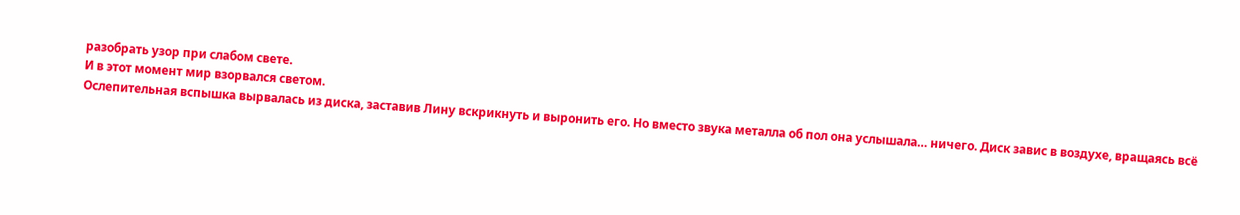разобрать узор при слабом свете.
И в этот момент мир взорвался светом.
Ослепительная вспышка вырвалась из диска, заставив Лину вскрикнуть и выронить его. Но вместо звука металла об пол она услышала… ничего. Диск завис в воздухе, вращаясь всё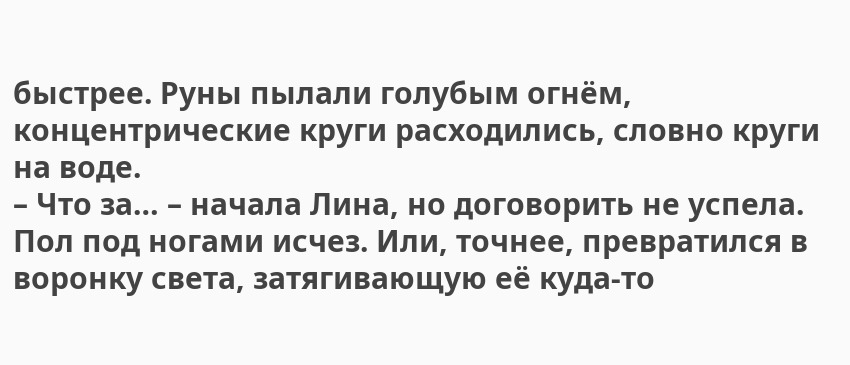быстрее. Руны пылали голубым огнём, концентрические круги расходились, словно круги на воде.
– Что за… – начала Лина, но договорить не успела.
Пол под ногами исчез. Или, точнее, превратился в воронку света, затягивающую её куда-то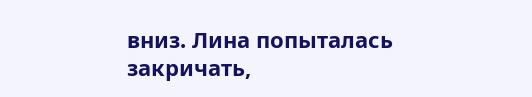вниз. Лина попыталась закричать,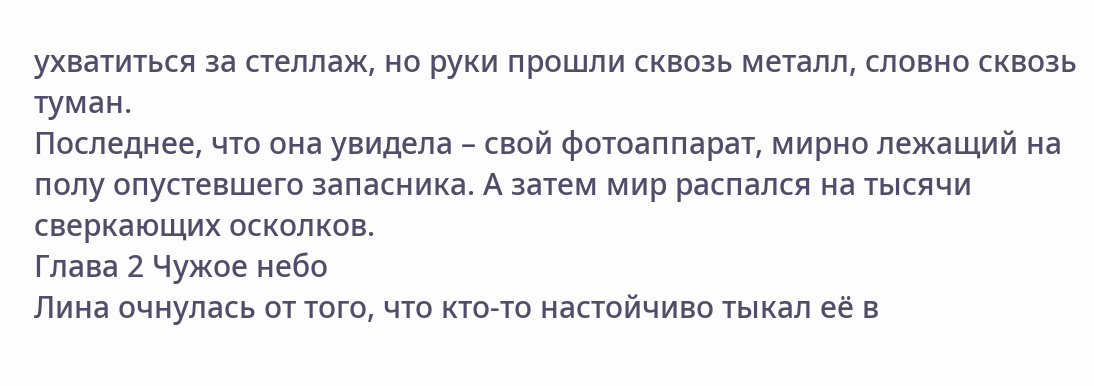ухватиться за стеллаж, но руки прошли сквозь металл, словно сквозь туман.
Последнее, что она увидела – свой фотоаппарат, мирно лежащий на полу опустевшего запасника. А затем мир распался на тысячи сверкающих осколков.
Глава 2 Чужое небо
Лина очнулась от того, что кто-то настойчиво тыкал её в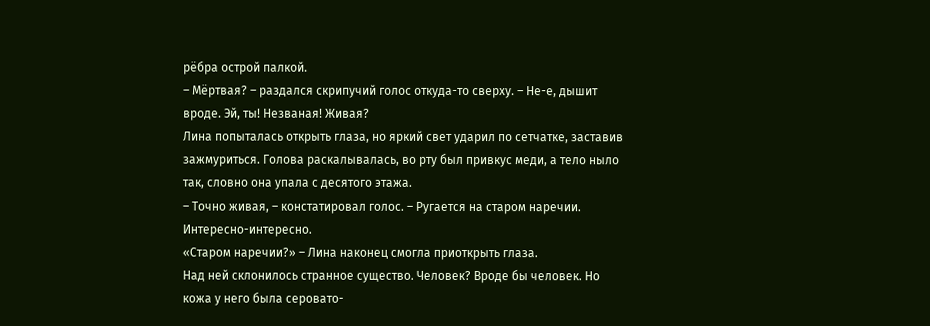рёбра острой палкой.
– Мёртвая? – раздался скрипучий голос откуда-то сверху. – Не-е, дышит вроде. Эй, ты! Незваная! Живая?
Лина попыталась открыть глаза, но яркий свет ударил по сетчатке, заставив зажмуриться. Голова раскалывалась, во рту был привкус меди, а тело ныло так, словно она упала с десятого этажа.
– Точно живая, – констатировал голос. – Ругается на старом наречии. Интересно-интересно.
«Старом наречии?» – Лина наконец смогла приоткрыть глаза.
Над ней склонилось странное существо. Человек? Вроде бы человек. Но кожа у него была серовато-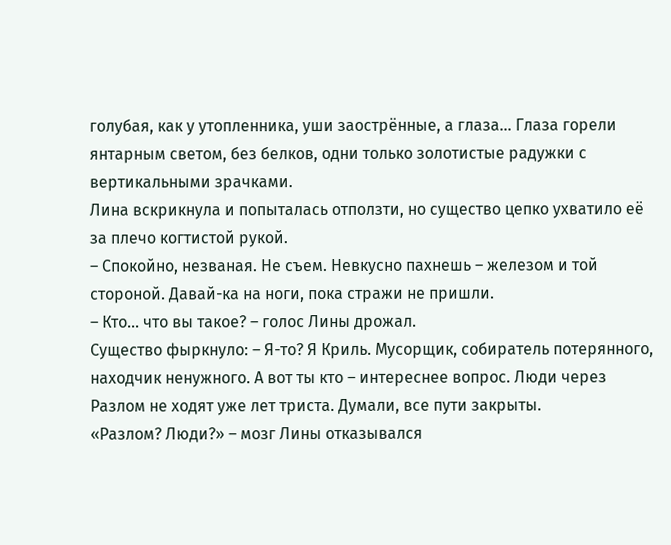голубая, как у утопленника, уши заострённые, а глаза… Глаза горели янтарным светом, без белков, одни только золотистые радужки с вертикальными зрачками.
Лина вскрикнула и попыталась отползти, но существо цепко ухватило её за плечо когтистой рукой.
– Спокойно, незваная. Не съем. Невкусно пахнешь – железом и той стороной. Давай-ка на ноги, пока стражи не пришли.
– Кто… что вы такое? – голос Лины дрожал.
Существо фыркнуло: – Я-то? Я Криль. Мусорщик, собиратель потерянного, находчик ненужного. А вот ты кто – интереснее вопрос. Люди через Разлом не ходят уже лет триста. Думали, все пути закрыты.
«Разлом? Люди?» – мозг Лины отказывался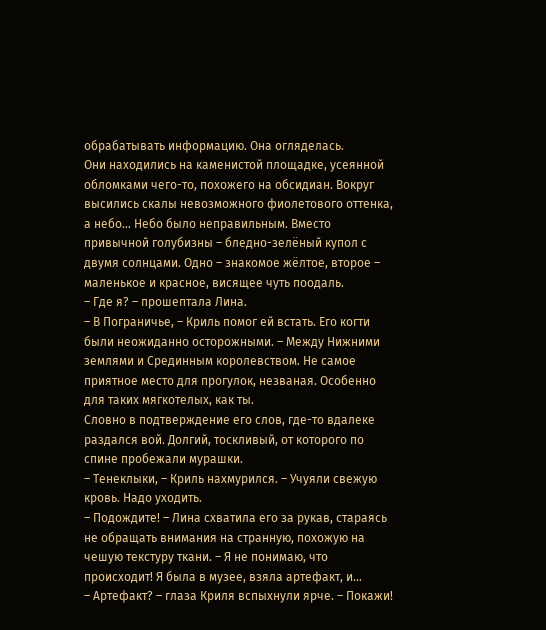обрабатывать информацию. Она огляделась.
Они находились на каменистой площадке, усеянной обломками чего-то, похожего на обсидиан. Вокруг высились скалы невозможного фиолетового оттенка, а небо… Небо было неправильным. Вместо привычной голубизны – бледно-зелёный купол с двумя солнцами. Одно – знакомое жёлтое, второе – маленькое и красное, висящее чуть поодаль.
– Где я? – прошептала Лина.
– В Пограничье, – Криль помог ей встать. Его когти были неожиданно осторожными. – Между Нижними землями и Срединным королевством. Не самое приятное место для прогулок, незваная. Особенно для таких мягкотелых, как ты.
Словно в подтверждение его слов, где-то вдалеке раздался вой. Долгий, тоскливый, от которого по спине пробежали мурашки.
– Тенеклыки, – Криль нахмурился. – Учуяли свежую кровь. Надо уходить.
– Подождите! – Лина схватила его за рукав, стараясь не обращать внимания на странную, похожую на чешую текстуру ткани. – Я не понимаю, что происходит! Я была в музее, взяла артефакт, и…
– Артефакт? – глаза Криля вспыхнули ярче. – Покажи!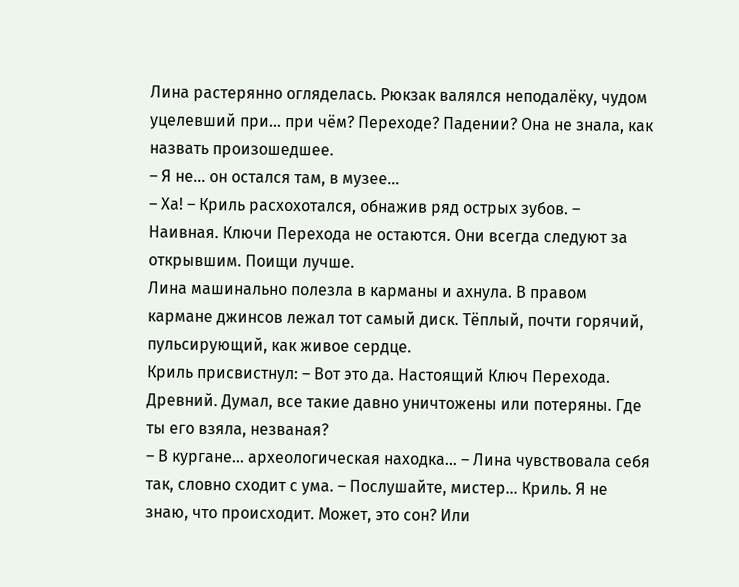Лина растерянно огляделась. Рюкзак валялся неподалёку, чудом уцелевший при… при чём? Переходе? Падении? Она не знала, как назвать произошедшее.
– Я не… он остался там, в музее…
– Ха! – Криль расхохотался, обнажив ряд острых зубов. – Наивная. Ключи Перехода не остаются. Они всегда следуют за открывшим. Поищи лучше.
Лина машинально полезла в карманы и ахнула. В правом кармане джинсов лежал тот самый диск. Тёплый, почти горячий, пульсирующий, как живое сердце.
Криль присвистнул: – Вот это да. Настоящий Ключ Перехода. Древний. Думал, все такие давно уничтожены или потеряны. Где ты его взяла, незваная?
– В кургане… археологическая находка… – Лина чувствовала себя так, словно сходит с ума. – Послушайте, мистер… Криль. Я не знаю, что происходит. Может, это сон? Или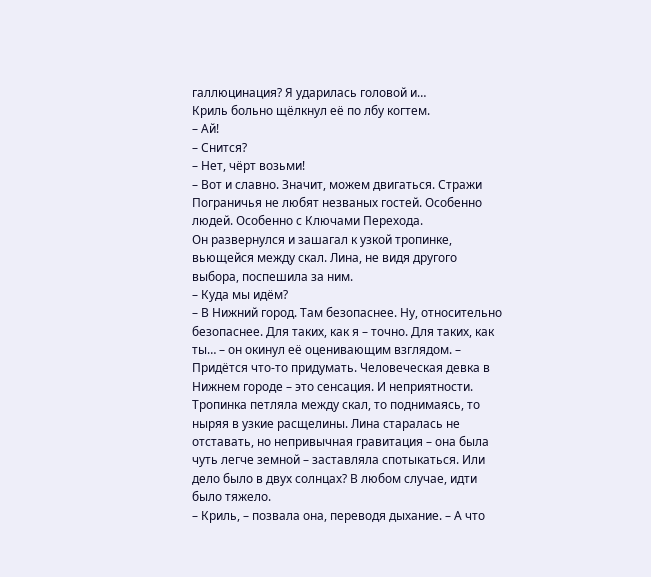галлюцинация? Я ударилась головой и…
Криль больно щёлкнул её по лбу когтем.
– Ай!
– Снится?
– Нет, чёрт возьми!
– Вот и славно. Значит, можем двигаться. Стражи Пограничья не любят незваных гостей. Особенно людей. Особенно с Ключами Перехода.
Он развернулся и зашагал к узкой тропинке, вьющейся между скал. Лина, не видя другого выбора, поспешила за ним.
– Куда мы идём?
– В Нижний город. Там безопаснее. Ну, относительно безопаснее. Для таких, как я – точно. Для таких, как ты… – он окинул её оценивающим взглядом. – Придётся что-то придумать. Человеческая девка в Нижнем городе – это сенсация. И неприятности.
Тропинка петляла между скал, то поднимаясь, то ныряя в узкие расщелины. Лина старалась не отставать, но непривычная гравитация – она была чуть легче земной – заставляла спотыкаться. Или дело было в двух солнцах? В любом случае, идти было тяжело.
– Криль, – позвала она, переводя дыхание. – А что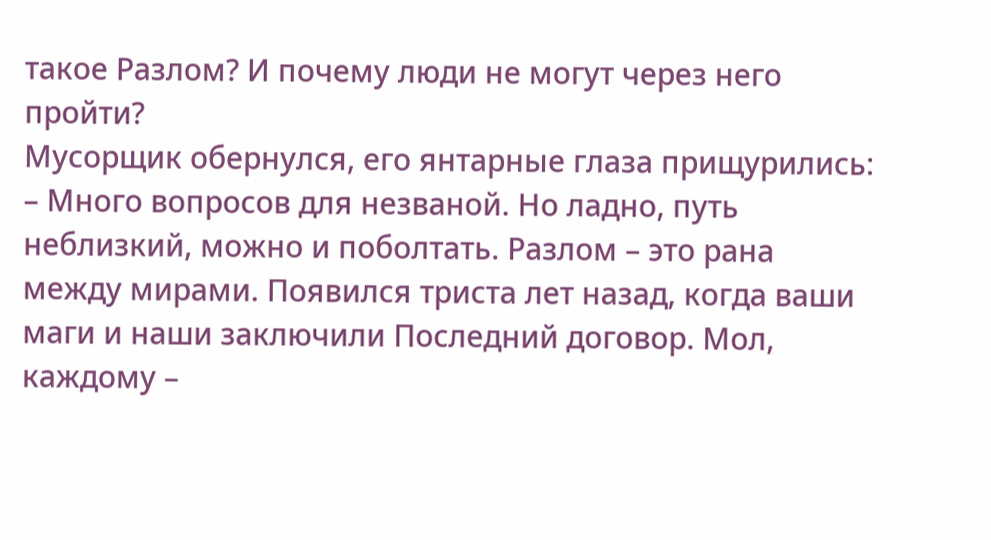такое Разлом? И почему люди не могут через него пройти?
Мусорщик обернулся, его янтарные глаза прищурились: – Много вопросов для незваной. Но ладно, путь неблизкий, можно и поболтать. Разлом – это рана между мирами. Появился триста лет назад, когда ваши маги и наши заключили Последний договор. Мол, каждому –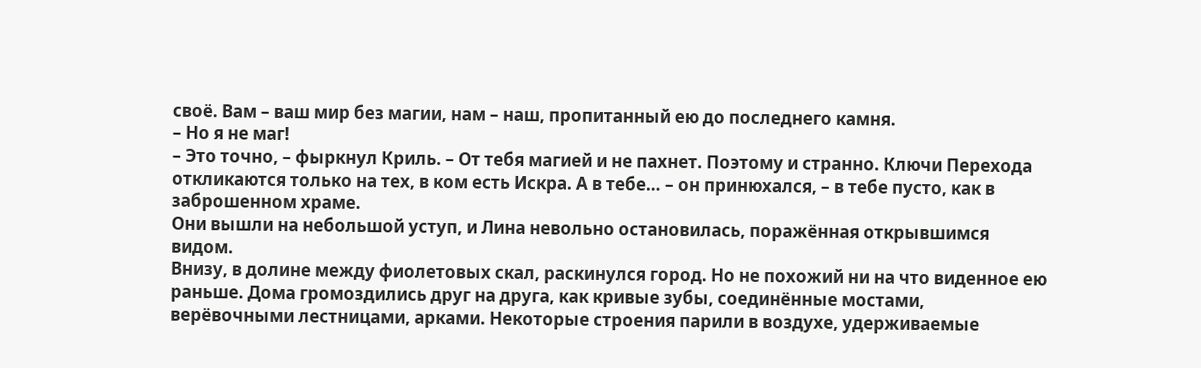своё. Вам – ваш мир без магии, нам – наш, пропитанный ею до последнего камня.
– Но я не маг!
– Это точно, – фыркнул Криль. – От тебя магией и не пахнет. Поэтому и странно. Ключи Перехода откликаются только на тех, в ком есть Искра. А в тебе… – он принюхался, – в тебе пусто, как в заброшенном храме.
Они вышли на небольшой уступ, и Лина невольно остановилась, поражённая открывшимся видом.
Внизу, в долине между фиолетовых скал, раскинулся город. Но не похожий ни на что виденное ею раньше. Дома громоздились друг на друга, как кривые зубы, соединённые мостами, верёвочными лестницами, арками. Некоторые строения парили в воздухе, удерживаемые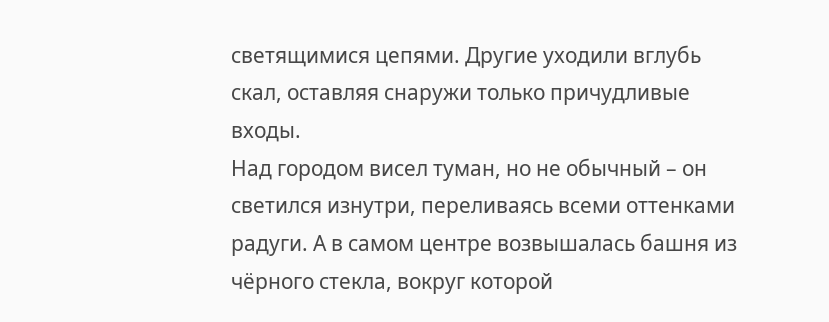светящимися цепями. Другие уходили вглубь скал, оставляя снаружи только причудливые входы.
Над городом висел туман, но не обычный – он светился изнутри, переливаясь всеми оттенками радуги. А в самом центре возвышалась башня из чёрного стекла, вокруг которой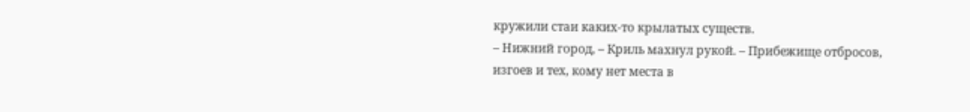кружили стаи каких-то крылатых существ.
– Нижний город, – Криль махнул рукой. – Прибежище отбросов, изгоев и тех, кому нет места в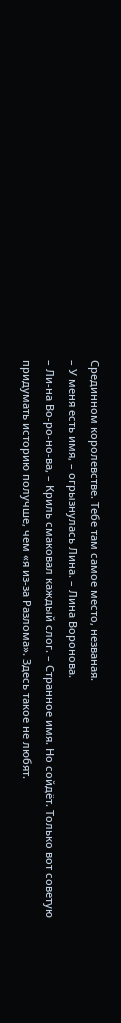Срединном королевстве. Тебе там самое место, незваная.
– У меня есть имя, – огрызнулась Лина. – Лина Воронова.
– Ли-на Во-ро-но-ва, – Криль смаковал каждый слог. – Странное имя. Но сойдёт. Только вот советую придумать историю получше, чем «я из-за Разлома». Здесь такое не любят.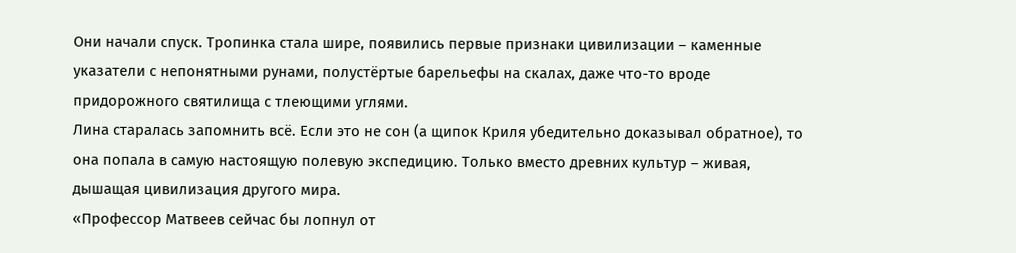Они начали спуск. Тропинка стала шире, появились первые признаки цивилизации – каменные указатели с непонятными рунами, полустёртые барельефы на скалах, даже что-то вроде придорожного святилища с тлеющими углями.
Лина старалась запомнить всё. Если это не сон (а щипок Криля убедительно доказывал обратное), то она попала в самую настоящую полевую экспедицию. Только вместо древних культур – живая, дышащая цивилизация другого мира.
«Профессор Матвеев сейчас бы лопнул от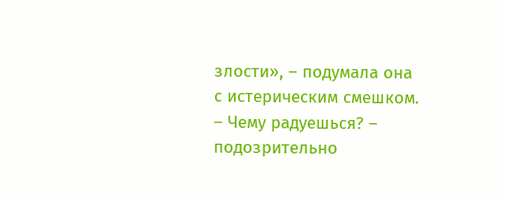злости», – подумала она с истерическим смешком.
– Чему радуешься? – подозрительно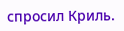спросил Криль.